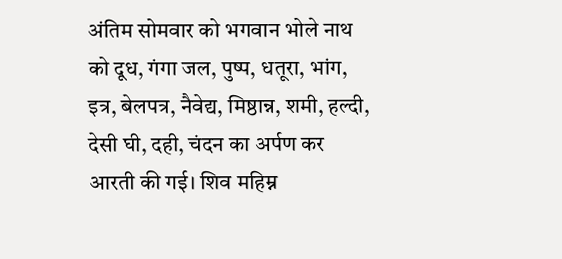अंतिम सोमवार को भगवान भोले नाथ को दूध, गंगा जल, पुष्प, धतूरा, भांग, इत्र, बेलपत्र, नैवेद्य, मिष्ठान्न, शमी, हल्दी, देसी घी, दही, चंदन का अर्पण कर आरती की गई। शिव महिम्न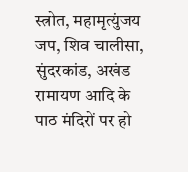स्त्रोत, महामृत्युंजय जप, शिव चालीसा, सुंदरकांड, अखंड रामायण आदि के पाठ मंदिरों पर हो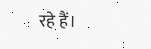रहे हैं।